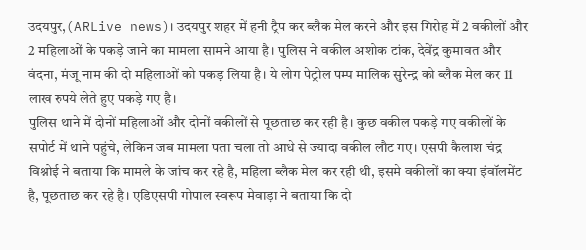उदयपुर,(ARLive news)। उदयपुर शहर में हनी ट्रैप कर ब्लैक मेल करने और इस गिरोह में 2 वकीलों और 2 महिलाओं के पकड़े जाने का मामला सामने आया है। पुलिस ने वकील अशोक टांक, देवेंद्र कुमावत और वंदना, मंजू नाम की दो महिलाओं को पकड़ लिया है। ये लोग पेट्रोल पम्प मालिक सुरेन्द्र को ब्लैक मेल कर 11 लाख रुपये लेते हुए पकड़े गए है।
पुलिस थाने में दोनों महिलाओं और दोनों वकीलों से पूछताछ कर रही है। कुछ वकील पकड़े गए वकीलों के सपोर्ट में थाने पहुंचे, लेकिन जब मामला पता चला तो आधे से ज्यादा वकील लौट गए। एसपी कैलाश चंद्र विश्नोई ने बताया कि मामले के जांच कर रहे है, महिला ब्लैक मेल कर रही थी, इसमे वकीलों का क्या इंवॉलमेंट है, पूछताछ कर रहे है। एडिएसपी गोपाल स्वरूप मेवाड़ा ने बताया कि दो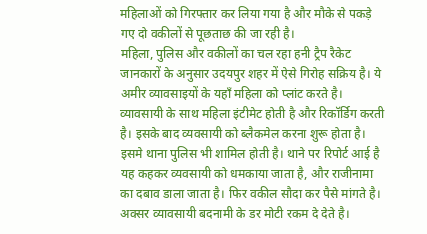महिलाओं को गिरफ्तार कर लिया गया है और मौके से पकड़े गए दो वकीलों से पूछताछ की जा रही है।
महिला, पुलिस और वकीलों का चल रहा हनी ट्रैप रैकेट
जानकारों के अनुसार उदयपुर शहर में ऐसे गिरोह सक्रिय है। ये अमीर व्यावसाइयों के यहाँ महिला को प्लांट करते है। व्यावसायी के साथ महिला इंटीमेट होती है और रिकॉर्डिग करती है। इसके बाद व्यवसायी को ब्लैकमेल करना शुरू होता है। इसमे थाना पुलिस भी शामिल होती है। थाने पर रिपोर्ट आई है यह कहकर व्यवसायी को धमकाया जाता है, और राजीनामा का दबाव डाला जाता है। फिर वकील सौदा कर पैसे मांगते है। अक्सर व्यावसायी बदनामी के डर मोटी रकम दे देते है।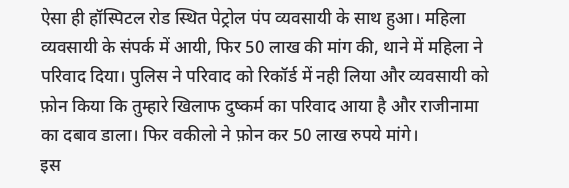ऐसा ही हॉस्पिटल रोड स्थित पेट्रोल पंप व्यवसायी के साथ हुआ। महिला व्यवसायी के संपर्क में आयी, फिर 50 लाख की मांग की, थाने में महिला ने परिवाद दिया। पुलिस ने परिवाद को रिकॉर्ड में नही लिया और व्यवसायी को फ़ोन किया कि तुम्हारे खिलाफ दुष्कर्म का परिवाद आया है और राजीनामा का दबाव डाला। फिर वकीलो ने फ़ोन कर 50 लाख रुपये मांगे।
इस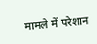मामले में परेशान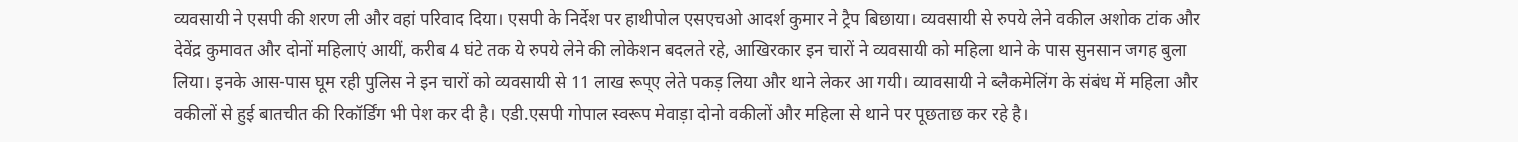व्यवसायी ने एसपी की शरण ली और वहां परिवाद दिया। एसपी के निर्देश पर हाथीपोल एसएचओ आदर्श कुमार ने ट्रैप बिछाया। व्यवसायी से रुपये लेने वकील अशोक टांक और देवेंद्र कुमावत और दोनों महिलाएं आयीं, करीब 4 घंटे तक ये रुपये लेने की लोकेशन बदलते रहे, आखिरकार इन चारों ने व्यवसायी को महिला थाने के पास सुनसान जगह बुला लिया। इनके आस-पास घूम रही पुलिस ने इन चारों को व्यवसायी से 11 लाख रूप्ए लेते पकड़ लिया और थाने लेकर आ गयी। व्यावसायी ने ब्लैकमेलिंग के संबंध में महिला और वकीलों से हुई बातचीत की रिकॉर्डिंग भी पेश कर दी है। एडी.एसपी गोपाल स्वरूप मेवाड़ा दोनो वकीलों और महिला से थाने पर पूछताछ कर रहे है।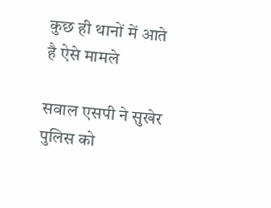कुछ ही थानों में आते है ऐसे मामले

सवाल एसपी ने सुखेर पुलिस को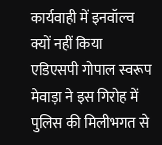कार्यवाही में इनवॉल्व क्यों नहीं किया
एडिएसपी गोपाल स्वरूप मेवाड़ा ने इस गिरोह में पुलिस की मिलीभगत से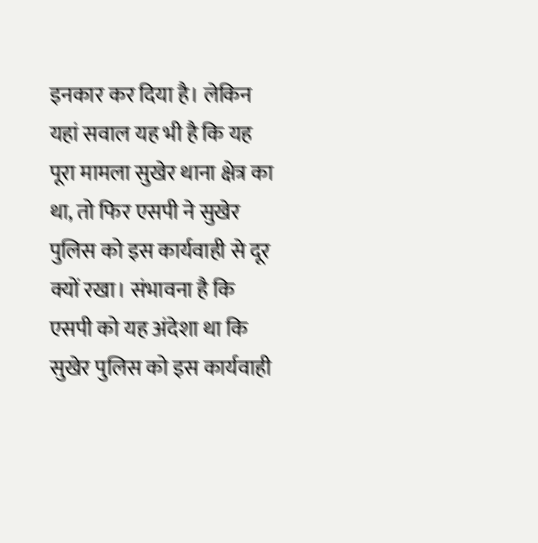इनकार कर दिया है। लेकिन यहां सवाल यह भी है कि यह पूरा मामला सुखेर थाना क्षेत्र का था, तो फिर एसपी ने सुखेर पुलिस को इस कार्यवाही से दूर क्यों रखा। संभावना है कि एसपी को यह अंदेशा था कि सुखेर पुलिस को इस कार्यवाही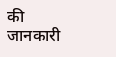की जानकारी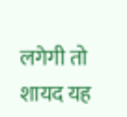लगेगी तो शायद यह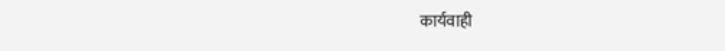कार्यवाही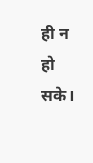ही न हो सके।